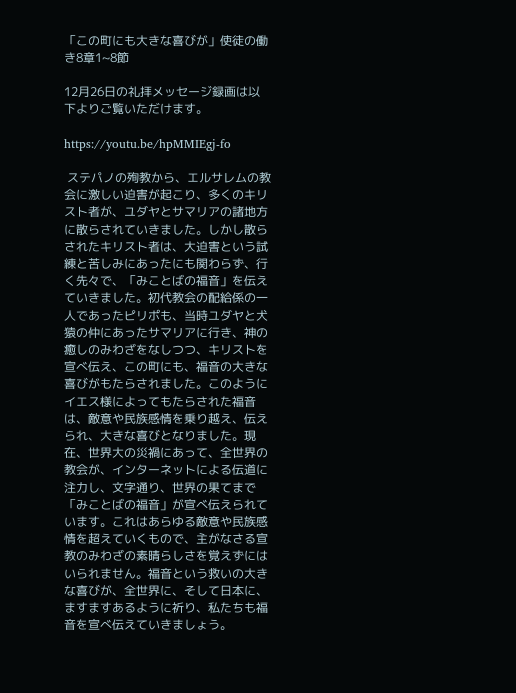「この町にも大きな喜びが」使徒の働き8章1~8節

12月26日の礼拝メッセージ録画は以下よりご覧いただけます。

https://youtu.be/hpMMIEgj-fo

 ステパノの殉教から、エルサレムの教会に激しい迫害が起こり、多くのキリスト者が、ユダヤとサマリアの諸地方に散らされていきました。しかし散らされたキリスト者は、大迫害という試練と苦しみにあったにも関わらず、行く先々で、「みことばの福音」を伝えていきました。初代教会の配給係の一人であったピリポも、当時ユダヤと犬猿の仲にあったサマリアに行き、神の癒しのみわざをなしつつ、キリストを宣べ伝え、この町にも、福音の大きな喜びがもたらされました。このようにイエス様によってもたらされた福音は、敵意や民族感情を乗り越え、伝えられ、大きな喜びとなりました。現在、世界大の災禍にあって、全世界の教会が、インターネットによる伝道に注力し、文字通り、世界の果てまで「みことばの福音」が宣べ伝えられています。これはあらゆる敵意や民族感情を超えていくもので、主がなさる宣教のみわざの素晴らしさを覚えずにはいられません。福音という救いの大きな喜びが、全世界に、そして日本に、ますますあるように祈り、私たちも福音を宣べ伝えていきましょう。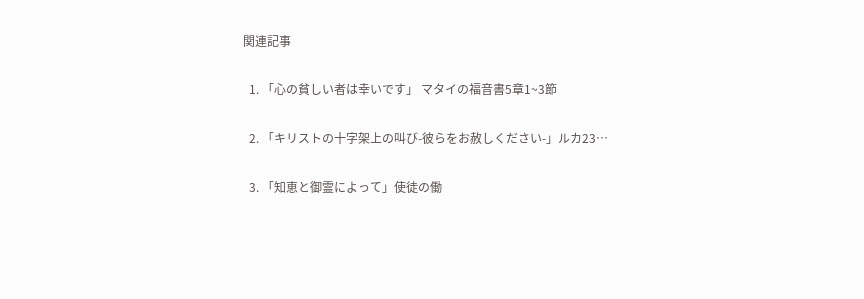関連記事

  1. 「心の貧しい者は幸いです」 マタイの福音書5章1~3節

  2. 「キリストの十字架上の叫び-彼らをお赦しください-」ルカ23…

  3. 「知恵と御霊によって」使徒の働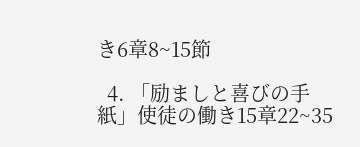き6章8~15節

  4. 「励ましと喜びの手紙」使徒の働き15章22~35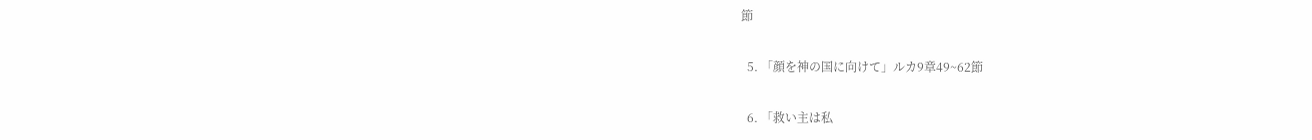節

  5. 「顔を神の国に向けて」ルカ9章49~62節

  6. 「救い主は私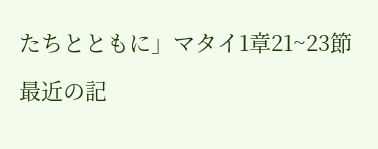たちとともに」マタイ1章21~23節

最近の記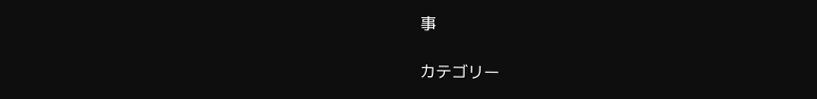事

カテゴリー